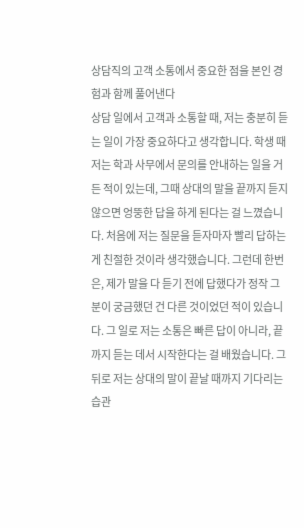상담직의 고객 소통에서 중요한 점을 본인 경험과 함께 풀어낸다
상담 일에서 고객과 소통할 때, 저는 충분히 듣는 일이 가장 중요하다고 생각합니다. 학생 때 저는 학과 사무에서 문의를 안내하는 일을 거든 적이 있는데, 그때 상대의 말을 끝까지 듣지 않으면 엉뚱한 답을 하게 된다는 걸 느꼈습니다. 처음에 저는 질문을 듣자마자 빨리 답하는 게 친절한 것이라 생각했습니다. 그런데 한번은, 제가 말을 다 듣기 전에 답했다가 정작 그분이 궁금했던 건 다른 것이었던 적이 있습니다. 그 일로 저는 소통은 빠른 답이 아니라, 끝까지 듣는 데서 시작한다는 걸 배웠습니다. 그 뒤로 저는 상대의 말이 끝날 때까지 기다리는 습관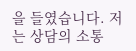을 들였습니다. 저는 상담의 소통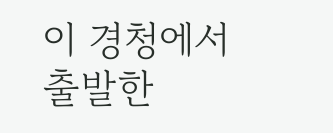이 경청에서 출발한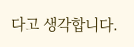다고 생각합니다.